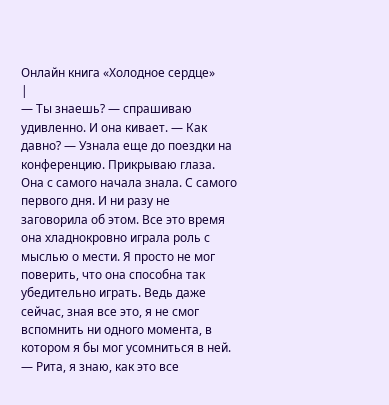Онлайн книга «Холодное сердце»
|
— Ты знаешь? — спрашиваю удивленно. И она кивает. — Как давно? — Узнала еще до поездки на конференцию. Прикрываю глаза. Она с самого начала знала. С самого первого дня. И ни разу не заговорила об этом. Все это время она хладнокровно играла роль с мыслью о мести. Я просто не мог поверить, что она способна так убедительно играть. Ведь даже сейчас, зная все это, я не смог вспомнить ни одного момента, в котором я бы мог усомниться в ней. — Рита, я знаю, как это все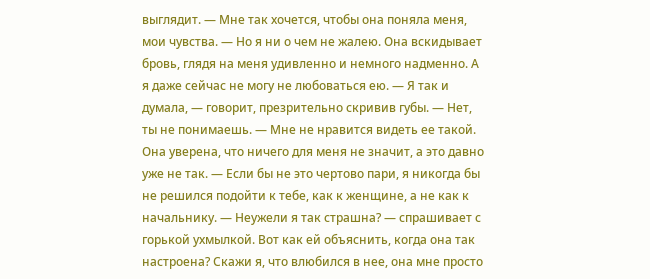выглядит. — Мне так хочется, чтобы она поняла меня, мои чувства. — Но я ни о чем не жалею. Она вскидывает бровь, глядя на меня удивленно и немного надменно. А я даже сейчас не могу не любоваться ею. — Я так и думала, — говорит, презрительно скривив губы. — Нет, ты не понимаешь. — Мне не нравится видеть ее такой. Она уверена, что ничего для меня не значит, а это давно уже не так. — Если бы не это чертово пари, я никогда бы не решился подойти к тебе, как к женщине, а не как к начальнику. — Неужели я так страшна? — спрашивает с горькой ухмылкой. Вот как ей объяснить, когда она так настроена? Скажи я, что влюбился в нее, она мне просто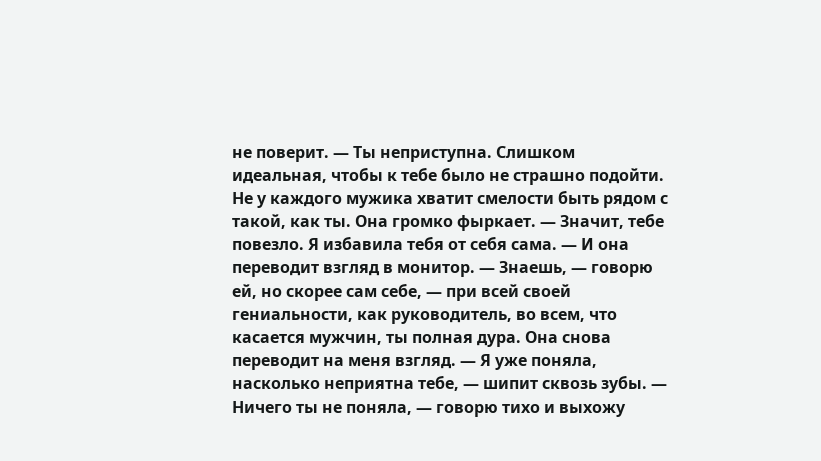не поверит. — Ты неприступна. Слишком идеальная, чтобы к тебе было не страшно подойти. Не у каждого мужика хватит смелости быть рядом с такой, как ты. Она громко фыркает. — Значит, тебе повезло. Я избавила тебя от себя сама. — И она переводит взгляд в монитор. — Знаешь, — говорю ей, но скорее сам себе, — при всей своей гениальности, как руководитель, во всем, что касается мужчин, ты полная дура. Она снова переводит на меня взгляд. — Я уже поняла, насколько неприятна тебе, — шипит сквозь зубы. — Ничего ты не поняла, — говорю тихо и выхожу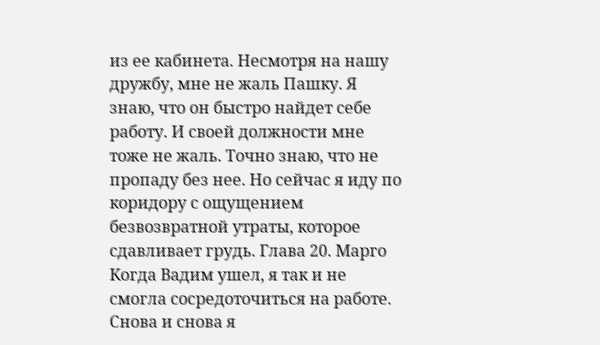из ее кабинета. Несмотря на нашу дружбу, мне не жаль Пашку. Я знаю, что он быстро найдет себе работу. И своей должности мне тоже не жаль. Точно знаю, что не пропаду без нее. Но сейчас я иду по коридору с ощущением безвозвратной утраты, которое сдавливает грудь. Глава 20. Марго Когда Вадим ушел, я так и не смогла сосредоточиться на работе. Снова и снова я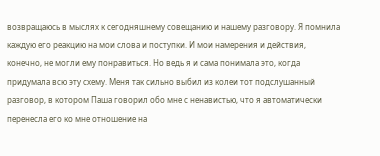возвращаюсь в мыслях к сегодняшнему совещанию и нашему разговору. Я помнила каждую его реакцию на мои слова и поступки. И мои намерения и действия, конечно, не могли ему понравиться. Но ведь я и сама понимала это, когда придумала всю эту схему. Меня так сильно выбил из колеи тот подслушанный разговор, в котором Паша говорил обо мне с ненавистью, что я автоматически перенесла его ко мне отношение на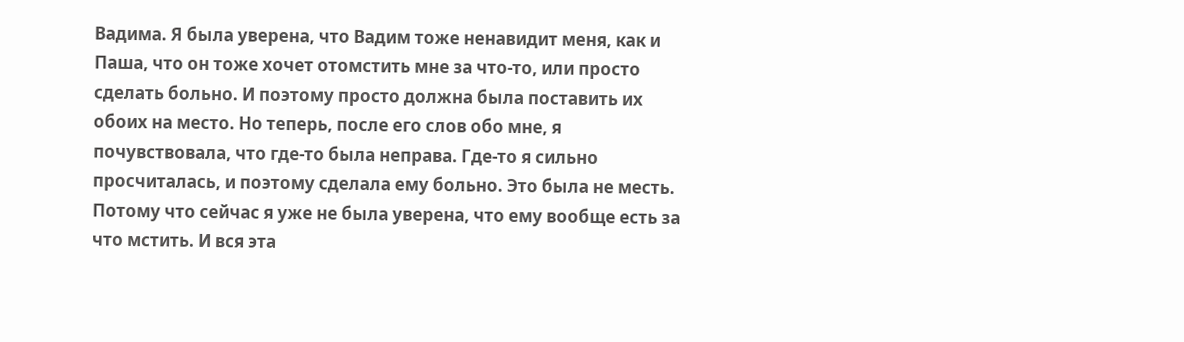Вадима. Я была уверена, что Вадим тоже ненавидит меня, как и Паша, что он тоже хочет отомстить мне за что-то, или просто сделать больно. И поэтому просто должна была поставить их обоих на место. Но теперь, после его слов обо мне, я почувствовала, что где-то была неправа. Где-то я сильно просчиталась, и поэтому сделала ему больно. Это была не месть. Потому что сейчас я уже не была уверена, что ему вообще есть за что мстить. И вся эта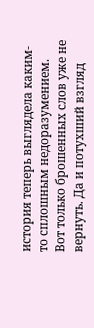история теперь выглядела каким-то сплошным недоразумением. Вот только брошенных слов уже не вернуть. Да и потухший взгляд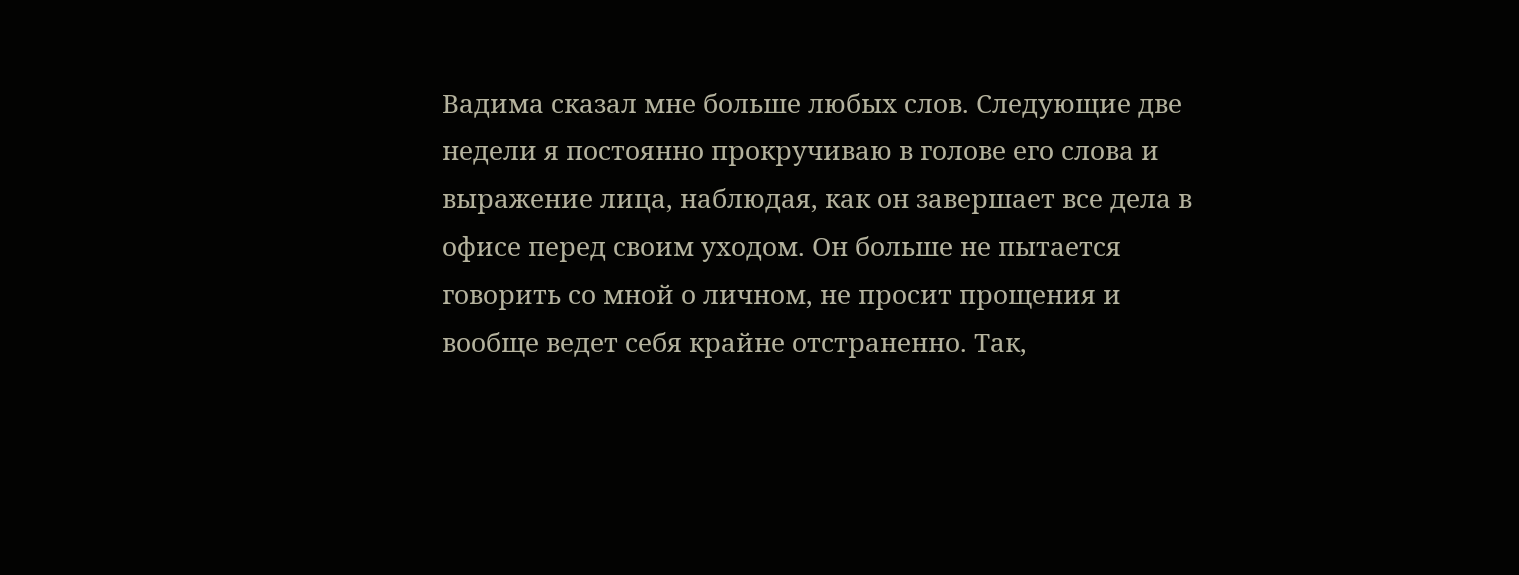Вадима сказал мне больше любых слов. Следующие две недели я постоянно прокручиваю в голове его слова и выражение лица, наблюдая, как он завершает все дела в офисе перед своим уходом. Он больше не пытается говорить со мной о личном, не просит прощения и вообще ведет себя крайне отстраненно. Так,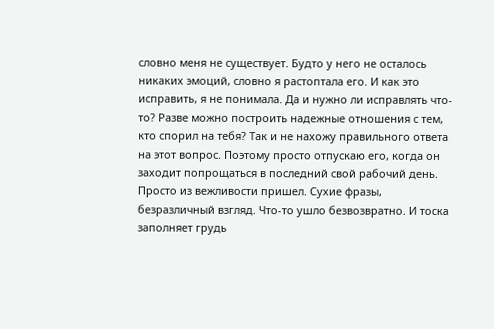словно меня не существует. Будто у него не осталось никаких эмоций, словно я растоптала его. И как это исправить, я не понимала. Да и нужно ли исправлять что-то? Разве можно построить надежные отношения с тем, кто спорил на тебя? Так и не нахожу правильного ответа на этот вопрос. Поэтому просто отпускаю его, когда он заходит попрощаться в последний свой рабочий день. Просто из вежливости пришел. Сухие фразы, безразличный взгляд. Что-то ушло безвозвратно. И тоска заполняет грудь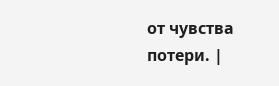от чувства потери. |